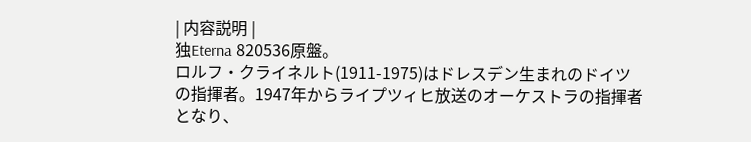| 内容説明 |
独Eterna 820536原盤。
ロルフ・クライネルト(1911-1975)はドレスデン生まれのドイツの指揮者。1947年からライプツィヒ放送のオーケストラの指揮者となり、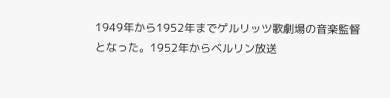1949年から1952年までゲルリッツ歌劇場の音楽監督となった。1952年からベルリン放送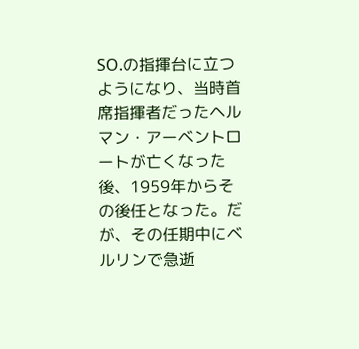SO.の指揮台に立つようになり、当時首席指揮者だったヘルマン・アーベントロートが亡くなった後、1959年からその後任となった。だが、その任期中にベルリンで急逝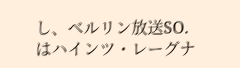し、ベルリン放送SO.はハインツ・レーグナ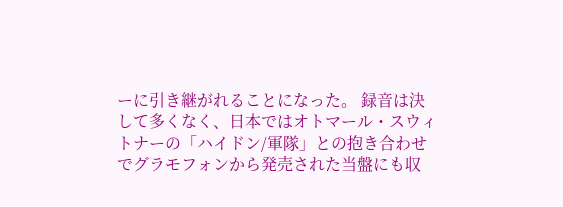ーに引き継がれることになった。 録音は決して多くなく、日本ではオトマール・スウィトナーの「ハイドン/軍隊」との抱き合わせでグラモフォンから発売された当盤にも収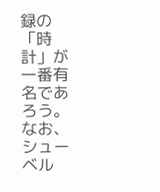録の「時計」が一番有名であろう。なお、シューベル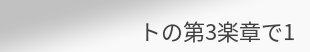トの第3楽章で1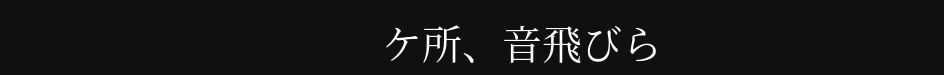ケ所、音飛びら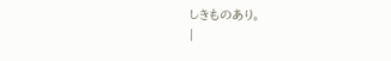しきものあり。
|